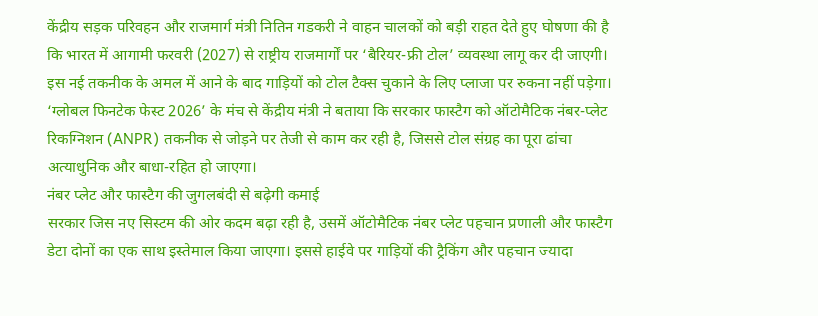केंद्रीय सड़क परिवहन और राजमार्ग मंत्री नितिन गडकरी ने वाहन चालकों को बड़ी राहत देते हुए घोषणा की है कि भारत में आगामी फरवरी (2027) से राष्ट्रीय राजमार्गों पर ‘बैरियर-फ्री टोल’ व्यवस्था लागू कर दी जाएगी। इस नई तकनीक के अमल में आने के बाद गाड़ियों को टोल टैक्स चुकाने के लिए प्लाजा पर रुकना नहीं पड़ेगा। ‘ग्लोबल फिनटेक फेस्ट 2026’ के मंच से केंद्रीय मंत्री ने बताया कि सरकार फास्टैग को ऑटोमैटिक नंबर-प्लेट रिकग्निशन (ANPR) तकनीक से जोड़ने पर तेजी से काम कर रही है, जिससे टोल संग्रह का पूरा ढांचा अत्याधुनिक और बाधा-रहित हो जाएगा।
नंबर प्लेट और फास्टैग की जुगलबंदी से बढ़ेगी कमाई
सरकार जिस नए सिस्टम की ओर कदम बढ़ा रही है, उसमें ऑटोमैटिक नंबर प्लेट पहचान प्रणाली और फास्टैग डेटा दोनों का एक साथ इस्तेमाल किया जाएगा। इससे हाईवे पर गाड़ियों की ट्रैकिंग और पहचान ज्यादा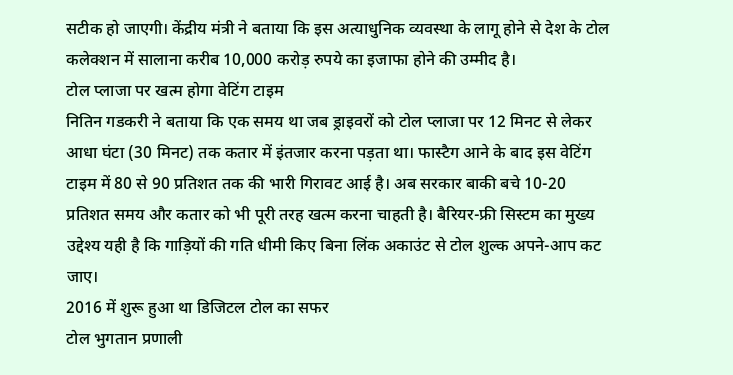सटीक हो जाएगी। केंद्रीय मंत्री ने बताया कि इस अत्याधुनिक व्यवस्था के लागू होने से देश के टोल कलेक्शन में सालाना करीब 10,000 करोड़ रुपये का इजाफा होने की उम्मीद है।
टोल प्लाजा पर खत्म होगा वेटिंग टाइम
नितिन गडकरी ने बताया कि एक समय था जब ड्राइवरों को टोल प्लाजा पर 12 मिनट से लेकर आधा घंटा (30 मिनट) तक कतार में इंतजार करना पड़ता था। फास्टैग आने के बाद इस वेटिंग टाइम में 80 से 90 प्रतिशत तक की भारी गिरावट आई है। अब सरकार बाकी बचे 10-20 प्रतिशत समय और कतार को भी पूरी तरह खत्म करना चाहती है। बैरियर-फ्री सिस्टम का मुख्य उद्देश्य यही है कि गाड़ियों की गति धीमी किए बिना लिंक अकाउंट से टोल शुल्क अपने-आप कट जाए।
2016 में शुरू हुआ था डिजिटल टोल का सफर
टोल भुगतान प्रणाली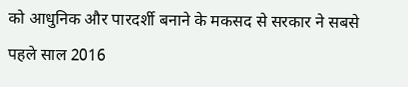को आधुनिक और पारदर्शी बनाने के मकसद से सरकार ने सबसे पहले साल 2016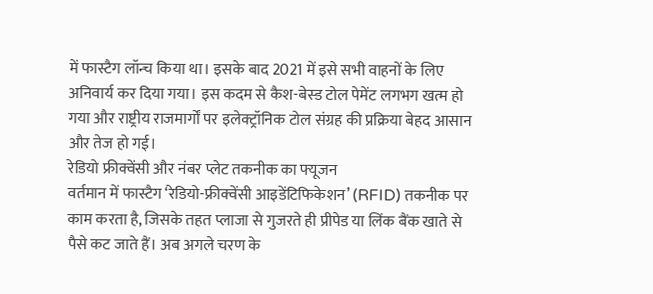में फास्टैग लॉन्च किया था। इसके बाद 2021 में इसे सभी वाहनों के लिए अनिवार्य कर दिया गया। इस कदम से कैश-बेस्ड टोल पेमेंट लगभग खत्म हो गया और राष्ट्रीय राजमार्गों पर इलेक्ट्रॉनिक टोल संग्रह की प्रक्रिया बेहद आसान और तेज हो गई।
रेडियो फ्रीक्वेंसी और नंबर प्लेट तकनीक का फ्यूजन
वर्तमान में फास्टैग ‘रेडियो-फ्रीक्वेंसी आइडेंटिफिकेशन’ (RFID) तकनीक पर काम करता है, जिसके तहत प्लाजा से गुजरते ही प्रीपेड या लिंक बैंक खाते से पैसे कट जाते हैं। अब अगले चरण के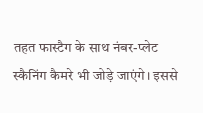तहत फास्टैग के साथ नंबर-प्लेट स्कैनिंग कैमरे भी जोड़े जाएंगे। इससे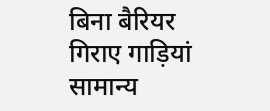बिना बैरियर गिराए गाड़ियां सामान्य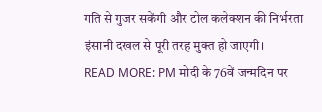गति से गुजर सकेंगी और टोल कलेक्शन की निर्भरता इंसानी दखल से पूरी तरह मुक्त हो जाएगी।
READ MORE: PM मोदी के 76वें जन्मदिन पर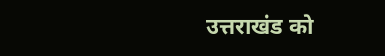उत्तराखंड को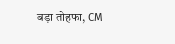बड़ा तोहफा, CM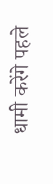धामी करेंगे पहले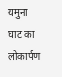यमुना घाट का लोकार्पण